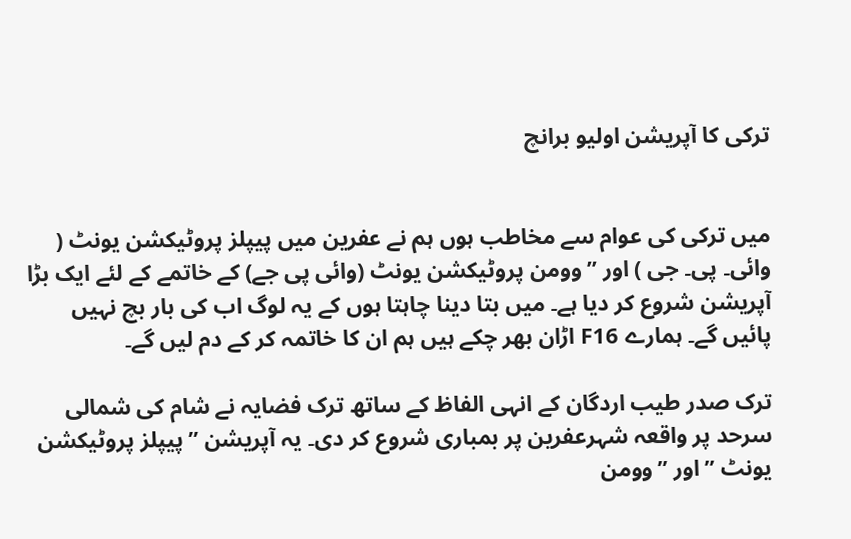ترکی کا آپریشن اولیو برانچ


میں ترکی کی عوام سے مخاطب ہوں ہم نے عفرین میں پیپلز پروٹیکشن یونٹ ( وائی۔ پی۔ جی ) اور ”وومن پروٹیکشن یونٹ (وائی پی جے) کے خاتمے کے لئے ایک بڑا آپریشن شروع کر دیا ہے۔ میں بتا دینا چاہتا ہوں کے یہ لوگ اب کی بار بچ نہیں پائیں گے۔ ہمارے F16 اڑان بھر چکے ہیں ہم ان کا خاتمہ کر کے دم لیں گے۔

ترک صدر طیب اردگان کے انہی الفاظ کے ساتھ ترک فضایہ نے شام کی شمالی سرحد پر واقعہ شہرعفرین پر بمباری شروع کر دی۔ یہ آپریشن ”پیپلز پروٹیکشن یونٹ ”اور ”وومن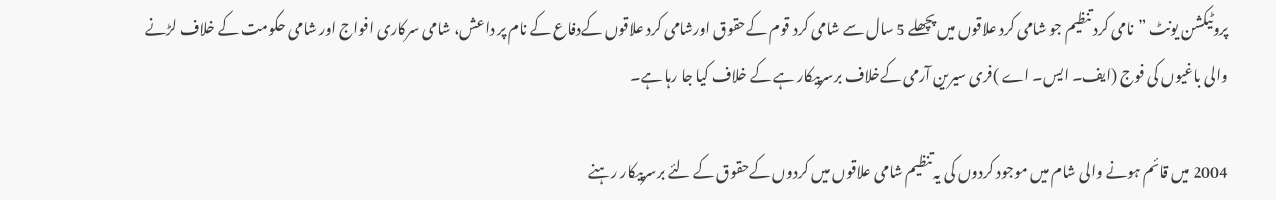پروٹیکشن یونٹ ”نامی کرد تنظیم جو شامی کرد علاقوں میں پچھلے 5 سال سے شامی کرد قوم کےحقوق اورشامی کرد علاقوں کےدفاع کے نام پر داعش، شامی سرکاری افواج اور شامی حکومت کے خلاف لڑنے والی باغیوں کی فوج (ایف۔ ایس۔ اے )فری سیرین آرمی کےخلاف برسرپیکار ہے کے خلاف کیا جا رہا ہے۔

2004 میں قائم ہونے والی شام میں موجود کردوں کی یہ تنظیم شامی علاقوں میں کردوں کےحقوق کے لئے برسرپیکار رہنے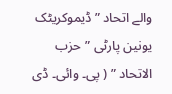والے اتحاد ”ڈیموکریٹک یونین پارٹی ”حزب الاتحاد ” ( پی۔ وائی۔ ڈی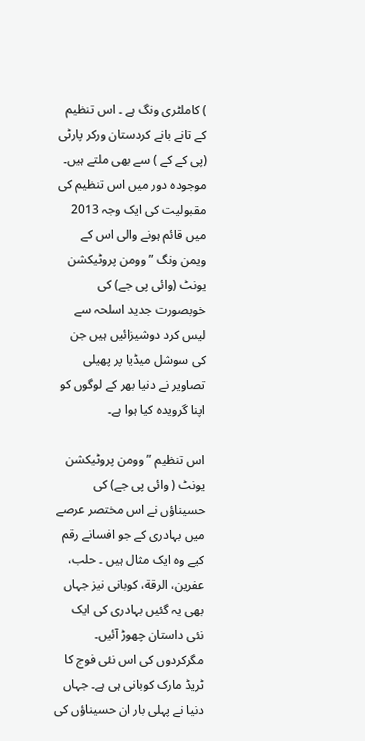) کاملٹری ونگ ہے ۔ اس تنظیم کے تانے بانے کردستان ورکر پارٹی (پی کے کے ) سے بھی ملتے ہیں۔ موجودہ دور میں اس تنظیم کی مقبولیت کی ایک وجہ 2013 میں قائم ہونے والی اس کے ویمن ونگ ”وومن پروٹیکشن یونٹ (وائی پی جے) کی خوبصورت جدید اسلحہ سے لیس کرد دوشیزائیں ہیں جن کی سوشل میڈیا پر پھیلی تصاویر نے دنیا بھر کے لوگوں کو اپنا گرویدہ کیا ہوا ہے۔

اس تنظیم ”وومن پروٹیکشن یونٹ ( وائی پی جے) کی حسیناؤں نے اس مختصر عرصے میں بہادری کے جو افسانے رقم کیے وہ ایک مثال ہیں ۔ حلب، عفرین، الرقة، کوبانی نیز جہاں بھی یہ گئیں بہادری کی ایک نئی داستان چھوڑ آئیں۔ مگرکردوں کی اس نئی فوج کا ٹریڈ مارک کوبانی ہی ہے۔ جہاں دنیا نے پہلی بار ان حسیناؤں کی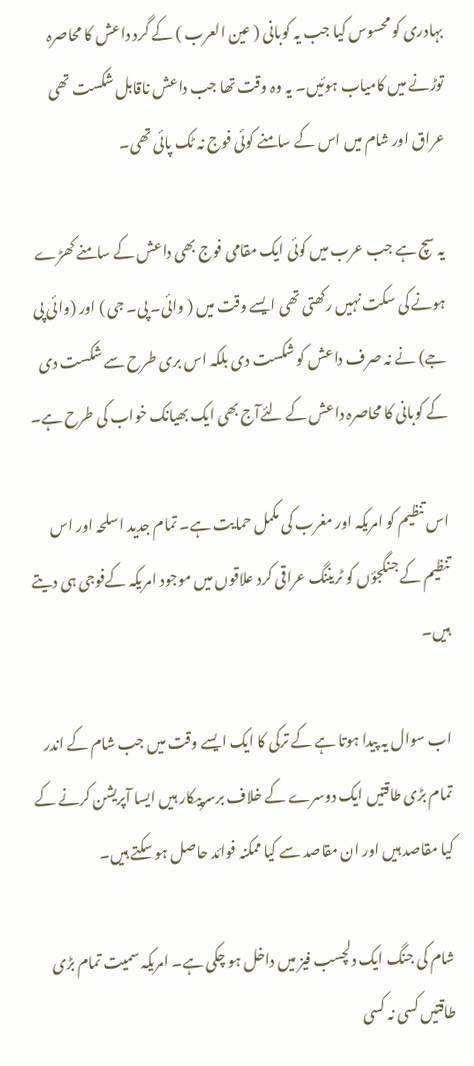بہادری کو محسوس کیا جب یہ کوبانی ( عین العرب ) کے گرد داعش کا محاصرہ توڑنے میں کامیاب ہوئیں۔ یہ وہ وقت تھا جب داعش ناقابل شکست تھی عراق اور شام میں اس کے سامنے کوئی فوج نہ ٹک پائی تھی۔

یہ سچ ہے جب عرب میں کوئی ایک مقامی فوج بھی داعش کے سامنے کھڑے ہونے کی سکت نہیں رکھتی تھی ایسے وقت میں ( وائی۔ پی۔ جی ) اور (وائی پی جے) نے نہ صرف داعش کو شکست دی بلکہ اس بری طرح سے شکست دی کے کوبانی کا محاصرہ داعش کے لئےآج بھی ایک بھیانک خواب کی طرح ہے۔

اس تنظیم کو امریکہ اور مغرب کی مکمل حمایت ہے۔ تمام جدید اسلحہ اور اس تنظیم کے جنگجؤں کو ٹریننگ عراقی کرد علاقوں میں موجود امریکہ کےفوجی ہی دیتے ہیں۔

اب سوال یہ پیدا ہوتا ہے کے ترکی کا ایک ایسے وقت میں جب شام کے اندر تمام بڑی طاقتیں ایک دوسرے کے خلاف برسرپیکار ہیں ایسا آپریشن کرنے کے کیا مقاصد ہیں اور ان مقاصد سے کیا ممکنہ فوائد حاصل ہو سکتے ہیں۔

شام کی جنگ ایک دلچسب فیز میں داخل ہو چکی ہے۔ امریکہ سمیت تمام بڑی طاقتیں کسی نہ کسی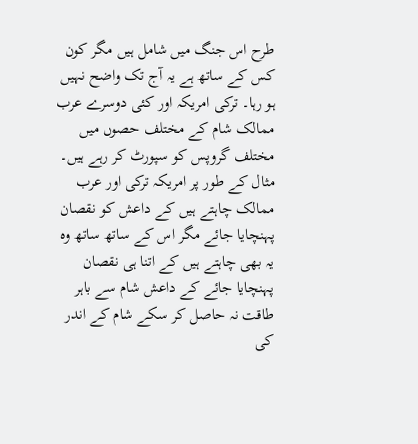طرح اس جنگ میں شامل ہیں مگر کون کس کے ساتھ ہے یہ آج تک واضح نہیں ہو رہا۔ ترکی امریکہ اور کئی دوسرے عرب ممالک شام کے مختلف حصوں میں مختلف گروپس کو سپورٹ کر رہے ہیں۔ مثال کے طور پر امریکہ ترکی اور عرب ممالک چاہتے ہیں کے داعش کو نقصان پہنچایا جائے مگر اس کے ساتھ ساتھ وہ یہ بھی چاہتے ہیں کے اتنا ہی نقصان پہنچایا جائے کے داعش شام سے باہر طاقت نہ حاصل کر سکے شام کے اندر کی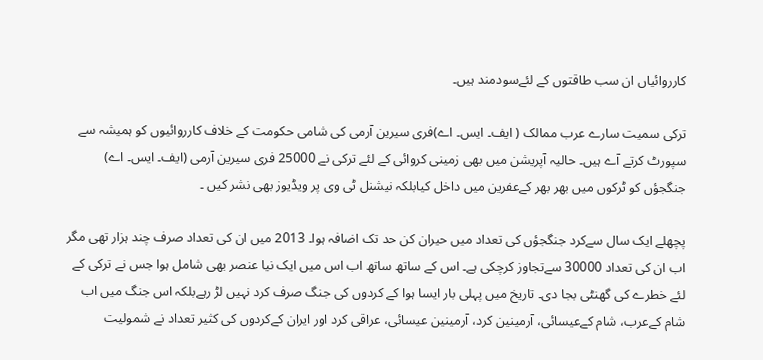کارروائیاں ان سب طاقتوں کے لئےسودمند ہیں۔

ترکی سمیت سارے عرب ممالک ( ایف۔ ایس۔ اے)فری سیرین آرمی کی شامی حکومت کے خلاف کارروائیوں کو ہمیشہ سے سپورٹ کرتے آے ہیں۔ حالیہ آپریشن میں بھی زمینی کروائی کے لئے ترکی نے 25000 فری سیرین آرمی (ایف۔ ایس۔ اے) جنگجؤں کو ٹرکوں میں بھر بھر کےعفرین میں داخل کیابلکہ نیشنل ٹی وی پر ویڈیوز بھی نشر کیں ۔

پچھلے ایک سال سےکرد جنگجؤں کی تعداد میں حیران کن حد تک اضافہ ہوا۔ 2013 میں ان کی تعداد صرف چند ہزار تھی مگر اب ان کی تعداد 30000 سےتجاوز کرچکی ہے۔ اس کے ساتھ ساتھ اب اس میں ایک نیا عنصر بھی شامل ہوا جس نے ترکی کے لئے خطرے کی گھنٹی بجا دی۔ تاریخ میں پہلی بار ایسا ہوا کے کردوں کی جنگ صرف کرد نہیں لڑ رہےبلکہ اس جنگ میں اب شام کےعرب، شام کےعیسائی، آرمینین کرد، آرمینین عیسائی، عراقی کرد اور ایران کےکردوں کی کثیر تعداد نے شمولیت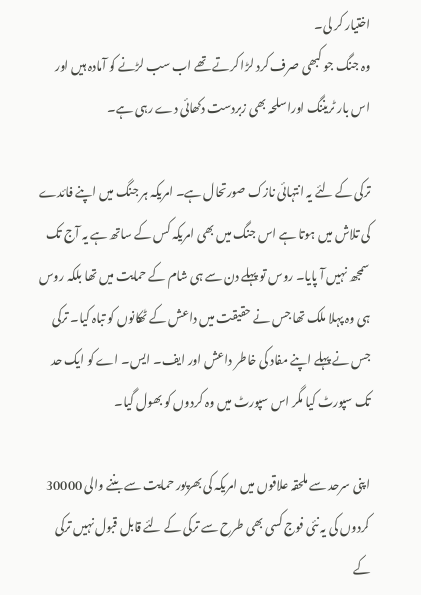اختیار کر لی۔
وہ جنگ جو کبھی صرف کرد لڑا کرتے تھے اب سب لڑنے کو آمادہ ہیں اور اس بار ٹریننگ اوراسلحہ بھی زبردست دکھائی دے رہی ہے۔

ترکی کے لئے یہ انتہائی نازک صورتحال ہے۔ امریکہ ہر جنگ میں اپنے فائدے کی تلاش میں ہوتا ہے اس جنگ میں بھی امریکہ کس کے ساتھ ہے یہ آج تک سمجھ نہیں آ پایا۔ روس تو پہلے دن سے ہی شام کے حمایت میں تھا بلکہ روس ہی وہ پہلا ملک تھا جس نے حقیقت میں داعش کے ٹھکانوں کو تباہ کیا۔ ترکی جس نے پہلے اپنے مفاد کی خاطر داعش اور ایف۔ ایس۔ اے کو ایک حد تک سپورٹ کیا مگر اس سپورٹ میں وہ کردوں کو بھول گیا۔

اپنی سرحد سے ملحقہ علاقوں میں امریکہ کی بھرپور حمایت سے بننے والی 30000 کردوں کی یہ نئی فوج کسی بھی طرح سے ترکی کے لئے قابل قبول نہیں ترکی کے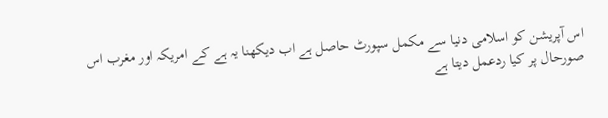اس آپریشن کو اسلامی دنیا سے مکمل سپورٹ حاصل ہے اب دیکھنا یہ ہے کے امریکہ اور مغرب اس صورحال پر کیا ردعمل دیتا ہے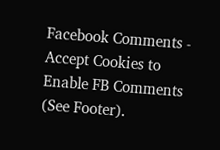Facebook Comments - Accept Cookies to Enable FB Comments (See Footer).